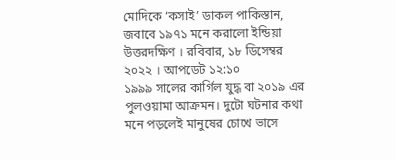মোদিকে ‘কসাই’ ডাকল পাকিস্তান, জবাবে ১৯৭১ মনে করালো ইন্ডিয়া
উত্তরদক্ষিণ । রবিবার, ১৮ ডিসেম্বর ২০২২ । আপডেট ১২:১০
১৯৯৯ সালের কার্গিল যুদ্ধ বা ২০১৯ এর পুলওয়ামা আক্রমন। দুটো ঘটনার কথা মনে পড়লেই মানুষের চোখে ভাসে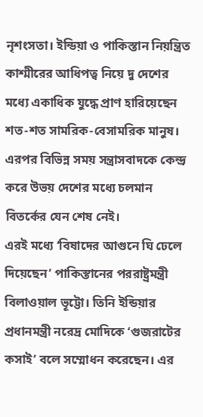নৃশংসতা। ইন্ডিয়া ও পাকিস্তান নিয়ন্ত্রিত কাশ্মীরের আধিপত্ব নিয়ে দু দেশের মধ্যে একাধিক যুদ্ধে প্রাণ হারিয়েছেন শত-শত সামরিক-বেসামরিক মানুষ। এরপর বিভিন্ন সময় সন্ত্রাসবাদকে কেন্দ্র করে উভয় দেশের মধ্যে চলমান বিতর্কের যেন শেষ নেই।
এরই মধ্যে ‘বিষাদের আগুনে ঘি ঢেলে দিয়েছেন’ পাকিস্তানের পররাষ্ট্রমন্ত্রী বিলাওয়াল ভূট্টো। তিনি ইন্ডিয়ার প্রধানমন্ত্রী নরেদ্র মোদিকে ‘গুজরাটের কসাই’ বলে সম্মোধন করেছেন। এর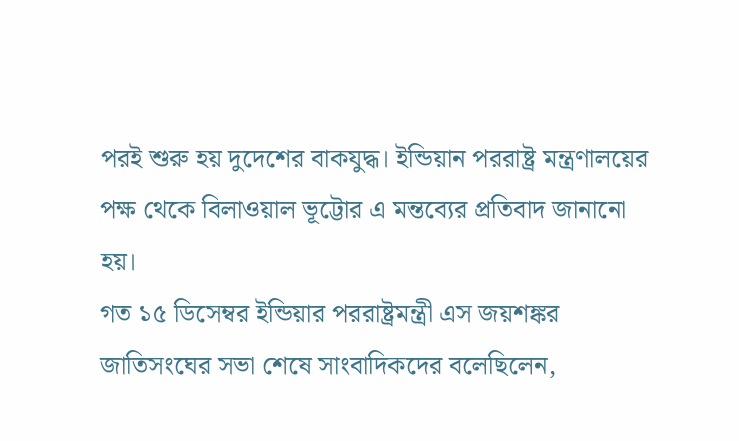পরই শুরু হয় দুদেশের বাকযুদ্ধ। ইন্ডিয়ান পররাষ্ট্র মন্ত্রণালয়ের পক্ষ থেকে বিলাওয়াল ভূট্টোর এ মন্তব্যের প্রতিবাদ জানানো হয়।
গত ১৫ ডিসেম্বর ইন্ডিয়ার পররাষ্ট্রমন্ত্রী এস জয়শঙ্কর জাতিসংঘের সভা শেষে সাংবাদিকদের বলেছিলেন,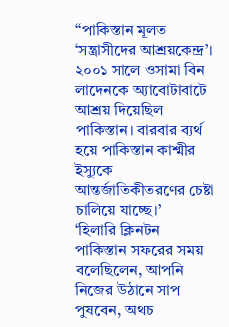‘‘পাকিস্তান মূলত ‘সন্ত্রাসীদের আশ্রয়কেন্দ্র’। ২০০১ সালে ওসামা বিন লাদেনকে অ্যাবোটাবাটে আশ্রয় দিয়েছিল পাকিস্তান। বারবার ব্যর্থ হয়ে পাকিস্তান কাশ্মীর ইস্যুকে আন্তর্জাতিকীতরণের চেষ্টা চালিয়ে যাচ্ছে।’
‘হিলারি ক্লিনটন পাকিস্তান সফরের সময় বলেছিলেন, আপনি নিজের উঠানে সাপ পুষবেন, অথচ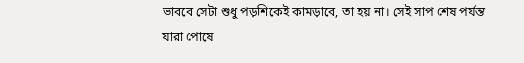ভাববে সেটা শুধু পড়শিকেই কামড়াবে, তা হয় না। সেই সাপ শেষ পর্যন্ত যারা পোষে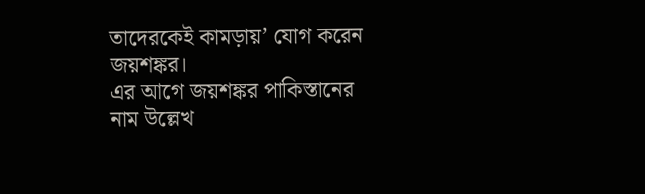তাদেরকেই কামড়ায়’ যোগ করেন জয়শঙ্কর।
এর আগে জয়শঙ্কর পাকিস্তানের নাম উল্লেখ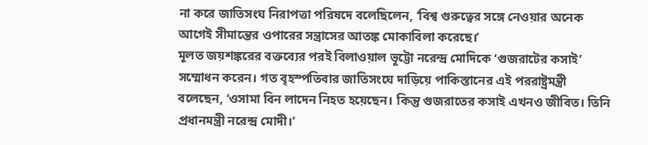না করে জাতিসংঘ নিরাপত্তা পরিষদে বলেছিলেন, ‘বিশ্ব গুরুত্বের সঙ্গে নেওয়ার অনেক আগেই সীমান্তের ওপারের সন্ত্রাসের আতঙ্ক মোকাবিলা করেছে।’
মূলত জয়শঙ্করের বক্তব্যের পরই বিলাওয়াল ভূট্টো নরেন্দ্র মোদিকে ‘গুজরাটের কসাই’ সম্মোধন করেন। গত বৃহস্পতিবার জাতিসংঘে দাড়িয়ে পাকিস্তানের এই পররাষ্ট্রমন্ত্রী বলেছেন, ‘ওসামা বিন লাদেন নিহত হয়েছেন। কিন্তু গুজরাতের কসাই এখনও জীবিত। তিনি প্রধানমন্ত্রী নরেন্দ্র মোদী।’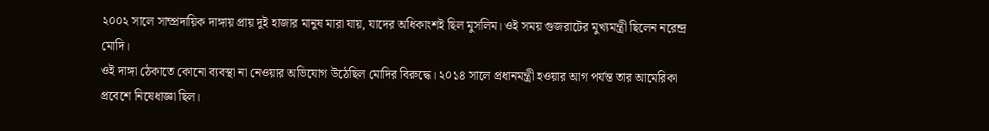২০০২ সালে সাম্প্রদায়িক দাঙ্গায় প্রায় দুই হাজার মানুষ মারা যায়, যাদের অধিকাংশই ছিল মুসলিম। ওই সময় গুজরাটের মুখ্যমন্ত্রী ছিলেন নরেন্দ্র মোদি।
ওই দাঙ্গা ঠেকাতে কোনো ব্যবস্থা না নেওয়ার অভিযোগ উঠেছিল মোদির বিরুদ্ধে। ২০১৪ সালে প্রধানমন্ত্রী হওয়ার আগ পর্যন্ত তার আমেরিকা প্রবেশে নিষেধাজ্ঞা ছিল।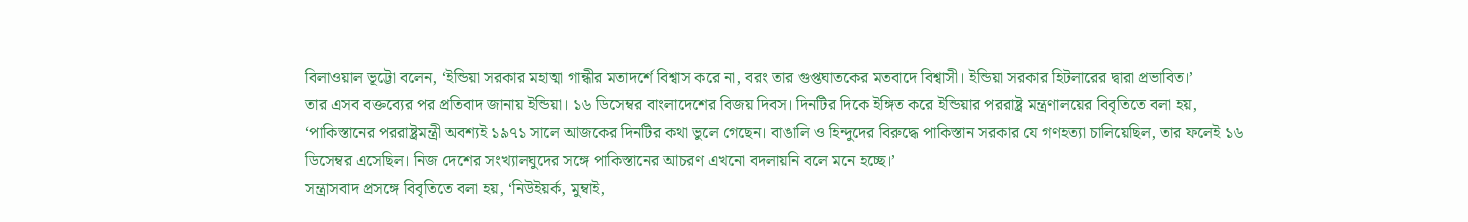বিলাওয়াল ভূট্টো বলেন, ‘ইন্ডিয়া সরকার মহাত্মা গান্ধীর মতাদর্শে বিশ্বাস করে না, বরং তার গুপ্তঘাতকের মতবাদে বিশ্বাসী। ইন্ডিয়া সরকার হিটলারের দ্বারা প্রভাবিত।’
তার এসব বক্তব্যের পর প্রতিবাদ জানায় ইন্ডিয়া। ১৬ ডিসেম্বর বাংলাদেশের বিজয় দিবস। দিনটির দিকে ইঙ্গিত করে ইন্ডিয়ার পররাষ্ট্র মন্ত্রণালয়ের বিবৃতিতে বলা হয়, ‘পাকিস্তানের পররাষ্ট্রমন্ত্রী অবশ্যই ১৯৭১ সালে আজকের দিনটির কথা ভুলে গেছেন। বাঙালি ও হিন্দুদের বিরুদ্ধে পাকিস্তান সরকার যে গণহত্যা চালিয়েছিল, তার ফলেই ১৬ ডিসেম্বর এসেছিল। নিজ দেশের সংখ্যালঘুদের সঙ্গে পাকিস্তানের আচরণ এখনো বদলায়নি বলে মনে হচ্ছে।’
সন্ত্রাসবাদ প্রসঙ্গে বিবৃতিতে বলা হয়, ‘নিউইয়র্ক, মুম্বাই,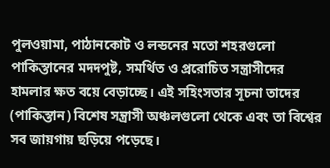পুলওয়ামা, পাঠানকোট ও লন্ডনের মতো শহরগুলো পাকিস্তানের মদদপুষ্ট, সমর্থিত ও প্ররোচিত সন্ত্রাসীদের হামলার ক্ষত বয়ে বেড়াচ্ছে। এই সহিংসতার সূচনা তাদের (পাকিস্তান) বিশেষ সন্ত্রাসী অঞ্চলগুলো থেকে এবং তা বিশ্বের সব জায়গায় ছড়িয়ে পড়েছে।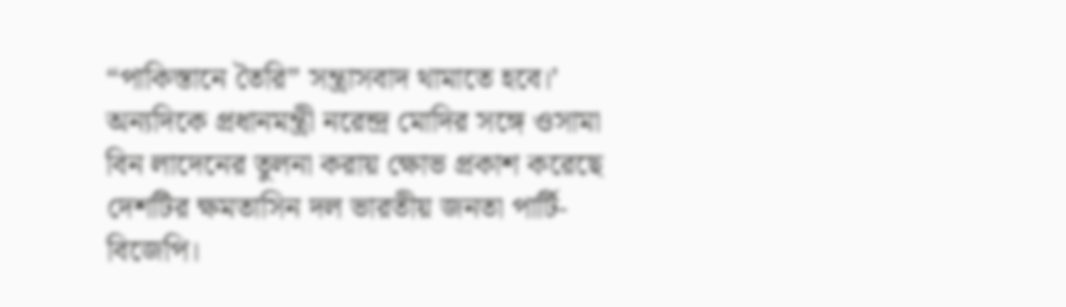“পাকিস্তানে তৈরি” সন্ত্রাসবাদ থামাতে হবে।’
অন্যদিকে প্রধানমন্ত্রী নরেন্দ্র মোদির সঙ্গে ওসামা বিন লাদেনের তুলনা করায় ক্ষোভ প্রকাশ করেছে দেশটির ক্ষমতাসিন দল ভারতীয় জনতা পার্টি- বিজেপি।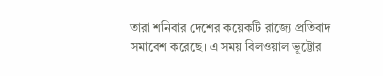তারা শনিবার দেশের কয়েকটি রাজ্যে প্রতিবাদ সমাবেশ করেছে। এ সময় বিলওয়াল ভূট্টোর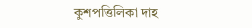কুশপত্তিলিকা দাহ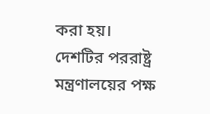করা হয়।
দেশটির পররাষ্ট্র মন্ত্রণালয়ের পক্ষ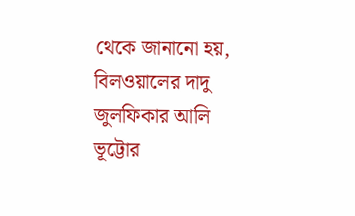থেকে জানানো হয়, বিলওয়ালের দাদু জুলফিকার আলি ভূট্টোর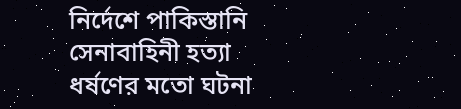নির্দেশে পাকিস্তানি সেনাবাহিনী হত্যা ধর্ষণের মতো ঘটনা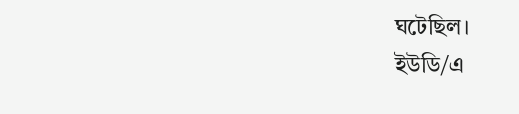ঘটেছিল।
ইউডি/এ